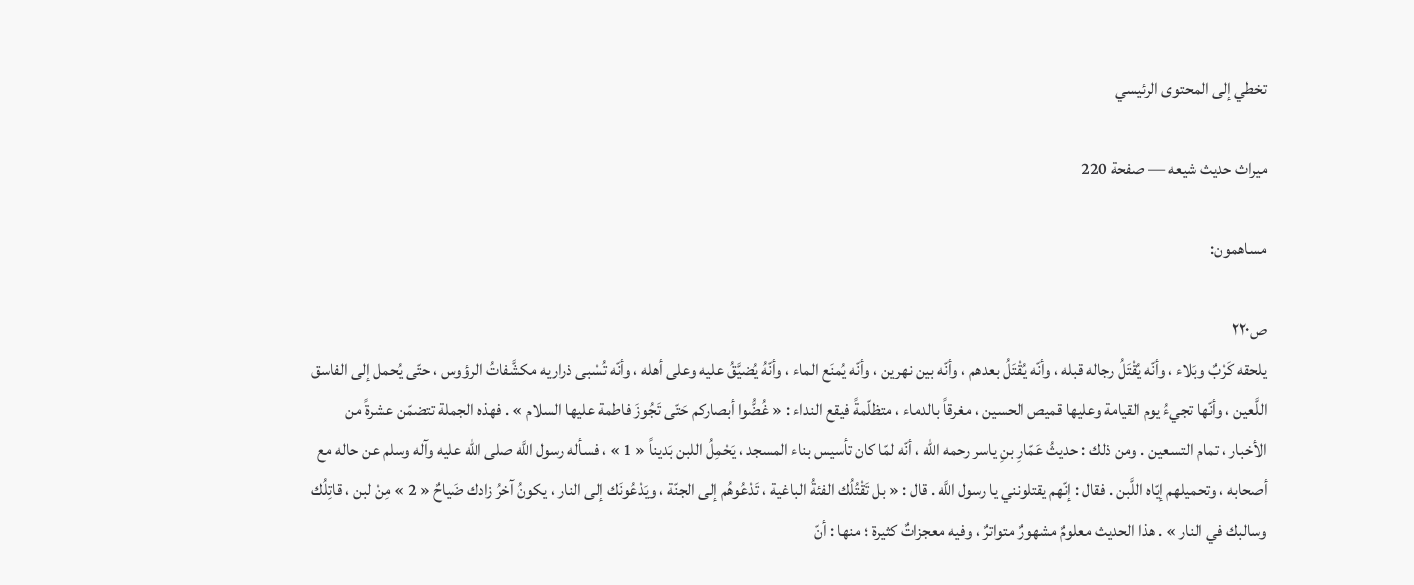تخطي إلى المحتوى الرئيسي

ميراث حديث شيعه — صفحة 220

مساهمون:

ص٢٢٠
يلحقه كَرْبٌ وبَلاء ، وأنّه يُقْتَلُ رجاله قبله ، وأنّه يُقْتَلُ بعدهم ، وأنّه بين نهرين ، وأنّه يُمنَع الماء ، وأنّهُ يُضيَّقُ عليه وعلى أهله ، وأنّه تُسْبى ذراريه مكشَّفاتُ الرؤوس ، حتّى يُحمل إلى الفاسق اللَّعين ، وأنّها تجيءُ يوم القيامة وعليها قميص الحسين ، مغرقاً بالدماء ، متظلّمةً فيقع النداء : « غُضُّوا أبصاركم حَتّى تَجُوزَ فاطمة عليها السلام » . فهذه الجملة تتضمّن عشرةً من الأخبار ، تمام التسعين . ومن ذلك : حديثُ عَمّارِ بنِ ياسر رحمه الله ، أنّه لمّا كان تأسيس بناء المسجد ، يَحْمِلُ اللبن بَديناً « 1 » ، فسأله رسول اللَّه صلى الله عليه وآله وسلم عن حاله مع أصحابه ، وتحميلهم إيّاه اللَّبن . فقال : إنّهم يقتلونني يا رسول اللَّه . قال : « بل تَقْتُلُك الفئةُ الباغية ، تَدْعُوهُم إلى الجنّة ، ويَدْعُونَك إلى النار ، يكونُ آخرُ زادك ضَياحٌ « 2 » مِنْ لبن ، قاتِلُك وسالبك في النار » . هذا الحديث معلومٌ مشهورٌ متواترٌ ، وفيه معجزاتٌ كثيرة ؛ منها : أنّ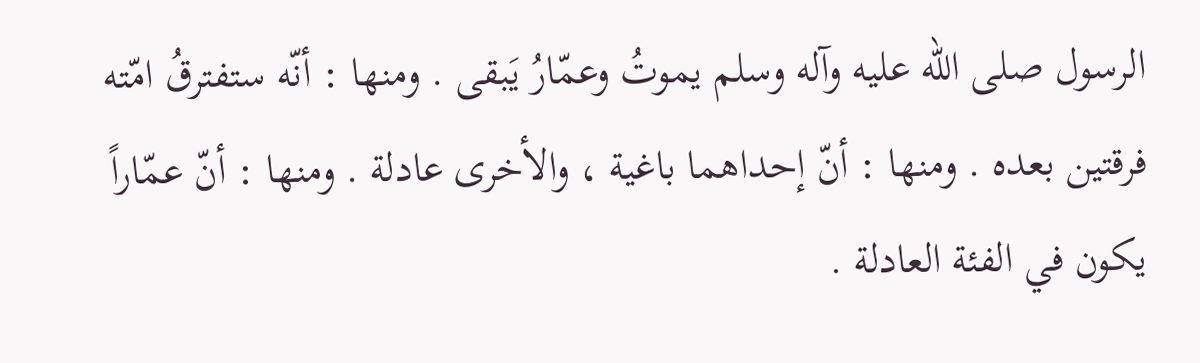الرسول صلى الله عليه وآله وسلم يموتُ وعمّارُ يَبقى . ومنها : أنّه ستفترقُ امّته فرقتين بعده . ومنها : أنّ إحداهما باغية ، والأخرى عادلة . ومنها : أنّ عمّاراً يكون في الفئة العادلة .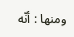ومنها : أنّه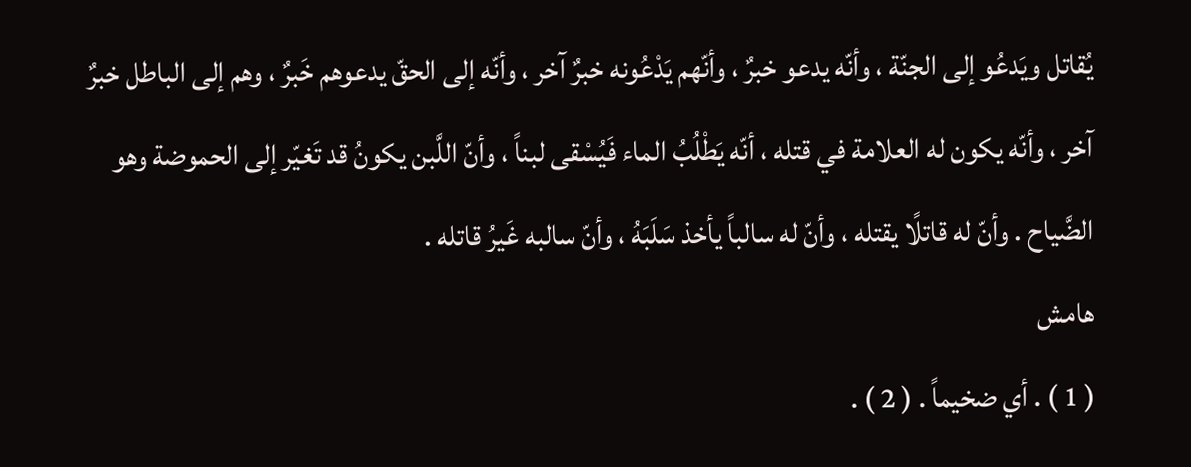يُقاتل ويَدعُو إلى الجنّة ، وأنّه يدعو خبرٌ ، وأنّهم يَدْعُونه خبرٌ آخر ، وأنّه إلى الحقّ يدعوهم خَبرٌ ، وهم إلى الباطل خبرٌ آخر ، وأنّه يكون له العلامة في قتله ، أنّه يَطْلُبُ الماء فَيُسْقى لبناً ، وأنّ اللَّبن يكونُ قد تَغيّر إلى الحموضة وهو الضَّياح . وأنّ له قاتلًا يقتله ، وأنّ له سالباً يأخذ سَلَبَهُ ، وأنّ سالبه غَيرُ قاتله .
هامش
( 1 ) . أي ضخيماً . ( 2 ) .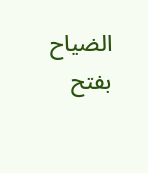الضياح بفتح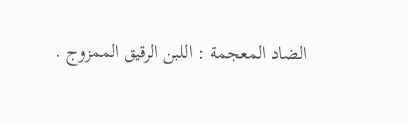الضاد المعجمة : اللبن الرقيق الممزوج .